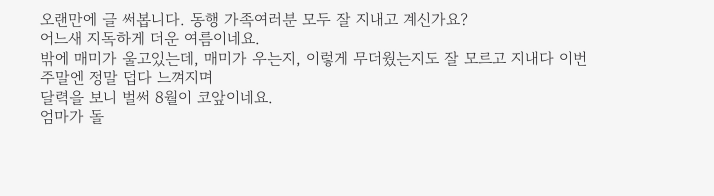오랜만에 글 써봅니다. 동행 가족여러분 모두 잘 지내고 계신가요?
어느새 지독하게 더운 여름이네요.
밖에 매미가 울고있는데, 매미가 우는지, 이렇게 무더웠는지도 잘 모르고 지내다 이번주말엔 정말 덥다 느껴지며
달력을 보니 벌써 8월이 코앞이네요.
엄마가 돌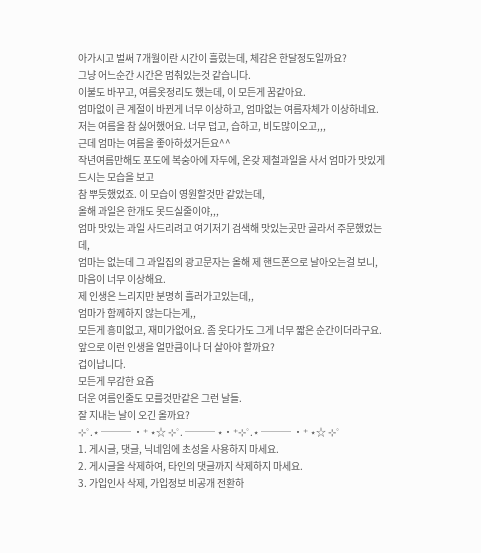아가시고 벌써 7개월이란 시간이 흘렀는데, 체감은 한달정도일까요?
그냥 어느순간 시간은 멈춰있는것 같습니다.
이불도 바꾸고, 여름옷정리도 했는데, 이 모든게 꿈같아요.
엄마없이 큰 계절이 바뀐게 너무 이상하고, 엄마없는 여름자체가 이상하네요.
저는 여름을 참 싫어했어요. 너무 덥고, 습하고, 비도많이오고,,,
근데 엄마는 여름을 좋아하셨거든요^^
작년여름만해도 포도에 복숭아에 자두에, 온갖 제철과일을 사서 엄마가 맛있게 드시는 모습을 보고
참 뿌듯했었죠. 이 모습이 영원할것만 같았는데,
올해 과일은 한개도 못드실줄이야,,,
엄마 맛있는 과일 사드리려고 여기저기 검색해 맛있는곳만 골라서 주문했었는데,
엄마는 없는데 그 과일집의 광고문자는 올해 제 핸드폰으로 날아오는걸 보니,
마음이 너무 이상해요.
제 인생은 느리지만 분명히 흘러가고있는데,,
엄마가 함께하지 않는다는게,,
모든게 흥미없고, 재미가없어요. 좀 웃다가도 그게 너무 짧은 순간이더라구요.
앞으로 이런 인생을 얼만큼이나 더 살아야 할까요?
겁이납니다.
모든게 무감한 요즘
더운 여름인줄도 모를것만같은 그런 날들.
잘 지내는 날이 오긴 올까요?
⊹˚.⋆ ─── ‧⁺ ⋆☆ ⊹˚. ─── ⋆‧⁺⊹˚.⋆ ─── ‧⁺ ⋆☆ ⊹˚
1. 게시글, 댓글, 닉네임에 초성을 사용하지 마세요.
2. 게시글을 삭제하여, 타인의 댓글까지 삭제하지 마세요.
3. 가입인사 삭제, 가입정보 비공개 전환하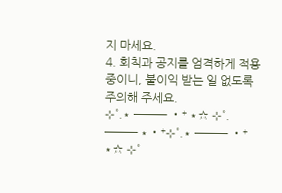지 마세요.
4. 회칙과 공지를 엄격하게 적용 중이니, 불이익 받는 일 없도록 주의해 주세요.
⊹˚.⋆ ─── ‧⁺ ⋆☆ ⊹˚. ─── ⋆‧⁺⊹˚.⋆ ─── ‧⁺ ⋆☆ ⊹˚